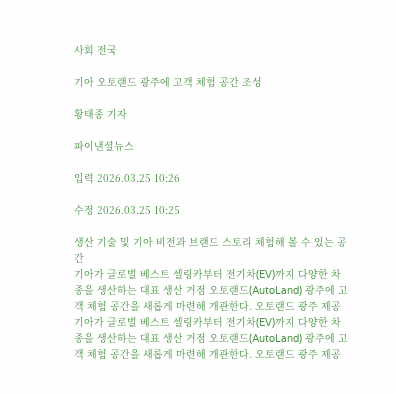사회 전국

기아 오토랜드 광주에 고객 체험 공간 조성

황태종 기자

파이낸셜뉴스

입력 2026.03.25 10:26

수정 2026.03.25 10:25

생산 기술 및 기아 비전과 브랜드 스토리 체험해 볼 수 있는 공간
기아가 글로벌 베스트 셀링카부터 전기차(EV)까지 다양한 차종을 생산하는 대표 생산 거점 오토랜드(AutoLand) 광주에 고객 체험 공간을 새롭게 마련해 개관한다. 오토랜드 광주 제공
기아가 글로벌 베스트 셀링카부터 전기차(EV)까지 다양한 차종을 생산하는 대표 생산 거점 오토랜드(AutoLand) 광주에 고객 체험 공간을 새롭게 마련해 개관한다. 오토랜드 광주 제공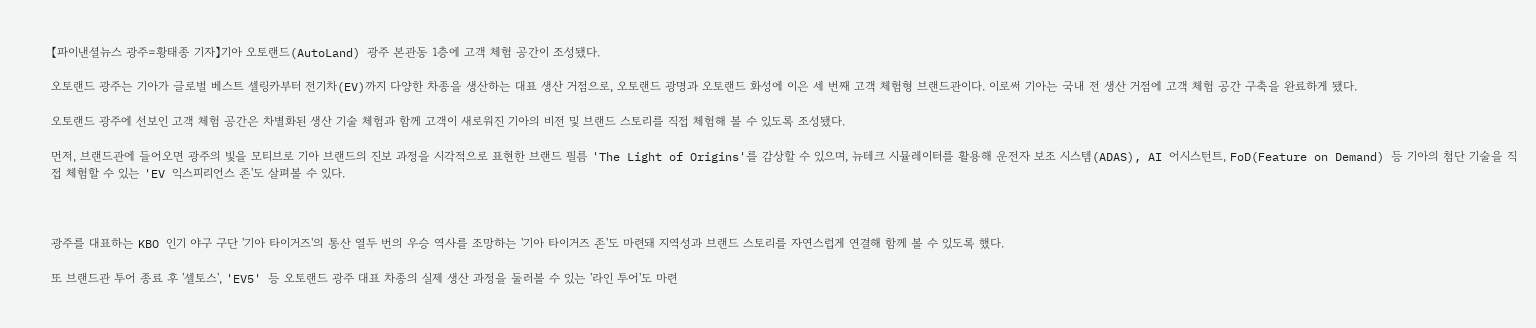【파이낸셜뉴스 광주=황태종 기자】기아 오토랜드(AutoLand) 광주 본관동 1층에 고객 체험 공간이 조성됐다.

오토랜드 광주는 기아가 글로벌 베스트 셀링카부터 전기차(EV)까지 다양한 차종을 생산하는 대표 생산 거점으로, 오토랜드 광명과 오토랜드 화성에 이은 세 번째 고객 체험형 브랜드관이다. 이로써 기아는 국내 전 생산 거점에 고객 체험 공간 구축을 완료하게 됐다.

오토랜드 광주에 선보인 고객 체험 공간은 차별화된 생산 기술 체험과 함께 고객이 새로워진 기아의 비전 및 브랜드 스토리를 직접 체험해 볼 수 있도록 조성됐다.

먼저, 브랜드관에 들어오면 광주의 빛을 모티브로 기아 브랜드의 진보 과정을 시각적으로 표현한 브랜드 필름 'The Light of Origins'를 감상할 수 있으며, 뉴테크 시뮬레이터를 활용해 운전자 보조 시스템(ADAS), AI 어시스턴트, FoD(Feature on Demand) 등 기아의 첨단 기술을 직접 체험할 수 있는 'EV 익스피리언스 존'도 살펴볼 수 있다.



광주를 대표하는 KBO 인기 야구 구단 '기아 타이거즈'의 통산 열두 번의 우승 역사를 조망하는 '기아 타이거즈 존'도 마련돼 지역성과 브랜드 스토리를 자연스럽게 연결해 함께 볼 수 있도록 했다.

또 브랜드관 투어 종료 후 '셀토스', 'EV5' 등 오토랜드 광주 대표 차종의 실제 생산 과정을 둘러볼 수 있는 '라인 투어'도 마련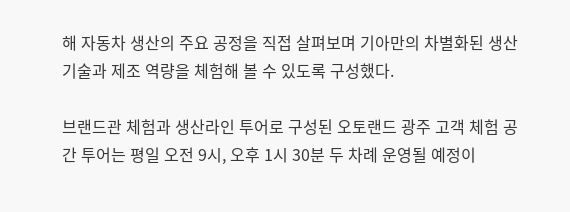해 자동차 생산의 주요 공정을 직접 살펴보며 기아만의 차별화된 생산 기술과 제조 역량을 체험해 볼 수 있도록 구성했다.

브랜드관 체험과 생산라인 투어로 구성된 오토랜드 광주 고객 체험 공간 투어는 평일 오전 9시, 오후 1시 30분 두 차례 운영될 예정이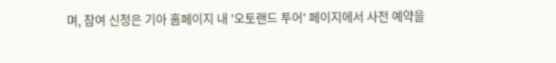며, 참여 신청은 기아 홈페이지 내 '오토랜드 투어' 페이지에서 사전 예약을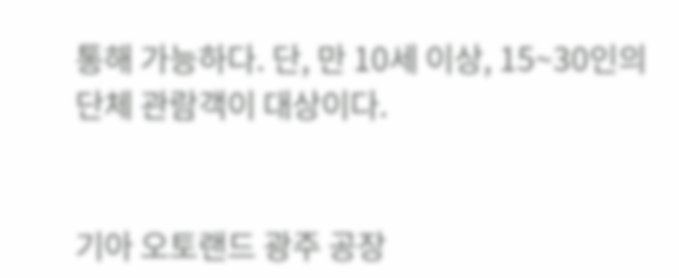통해 가능하다. 단, 만 10세 이상, 15~30인의 단체 관람객이 대상이다.


기아 오토랜드 광주 공장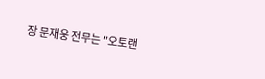장 문재웅 전무는 "오토랜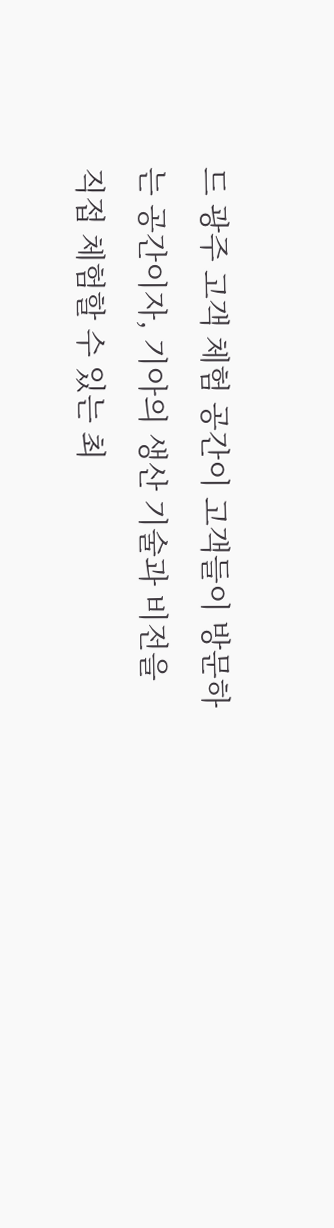드 광주 고객 체험 공간이 고객들이 방문하는 공간이자, 기아의 생산 기술과 비전을 직접 체험할 수 있는 최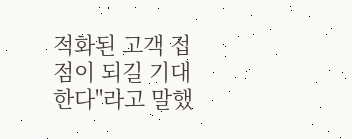적화된 고객 접점이 되길 기대한다"라고 말했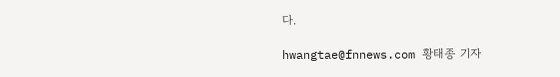다.

hwangtae@fnnews.com 황태종 기자